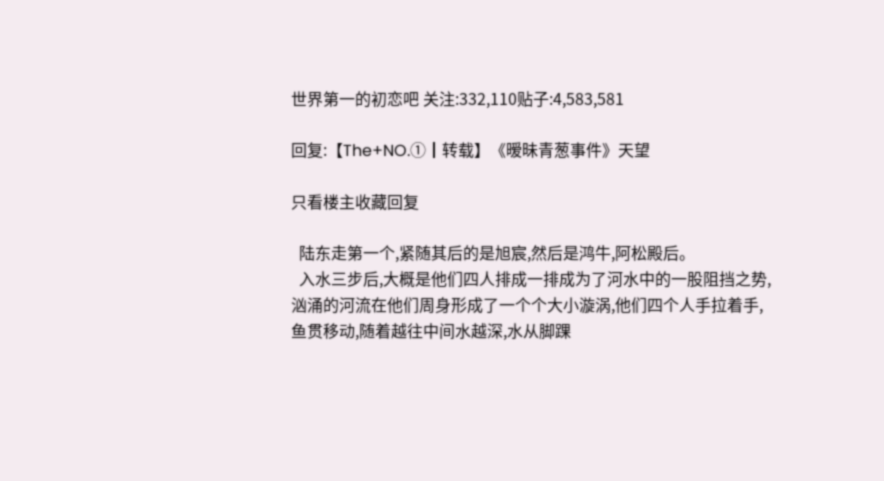世界第一的初恋吧 关注:332,110贴子:4,583,581

回复:【The+NO.①┃转载】《暧昧青葱事件》天望

只看楼主收藏回复

  陆东走第一个,紧随其后的是旭宸,然后是鸿牛,阿松殿后。
  入水三步后,大概是他们四人排成一排成为了河水中的一股阻挡之势,汹涌的河流在他们周身形成了一个个大小漩涡,他们四个人手拉着手,鱼贯移动,随着越往中间水越深,水从脚踝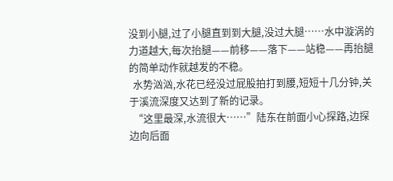没到小腿,过了小腿直到到大腿,没过大腿……水中漩涡的力道越大,每次抬腿——前移——落下——站稳——再抬腿的简单动作就越发的不稳。
  水势汹汹,水花已经没过屁股拍打到腰,短短十几分钟,关于溪流深度又达到了新的记录。
  “这里最深,水流很大……”陆东在前面小心探路,边探边向后面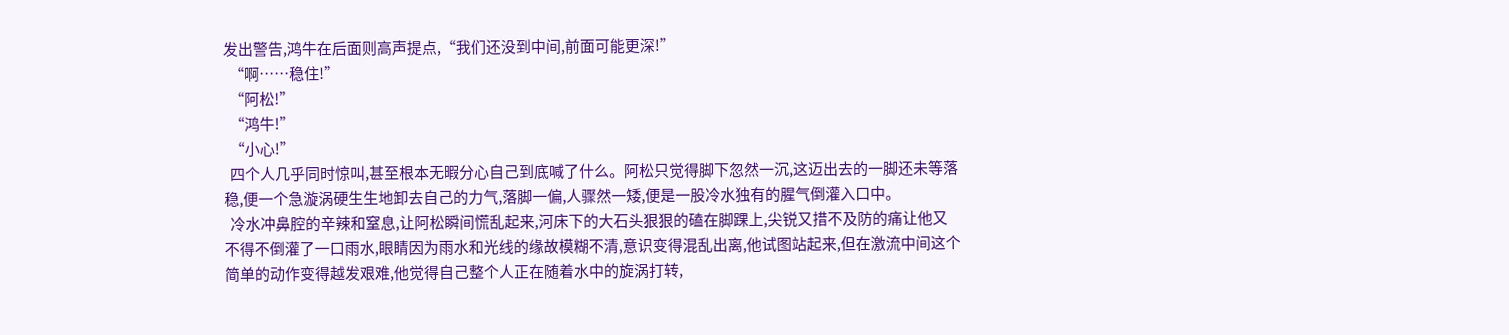发出警告,鸿牛在后面则高声提点,“我们还没到中间,前面可能更深!”
  “啊……稳住!”
  “阿松!”
  “鸿牛!”
  “小心!”
  四个人几乎同时惊叫,甚至根本无暇分心自己到底喊了什么。阿松只觉得脚下忽然一沉,这迈出去的一脚还未等落稳,便一个急漩涡硬生生地卸去自己的力气,落脚一偏,人骤然一矮,便是一股冷水独有的腥气倒灌入口中。
  冷水冲鼻腔的辛辣和窒息,让阿松瞬间慌乱起来,河床下的大石头狠狠的磕在脚踝上,尖锐又措不及防的痛让他又不得不倒灌了一口雨水,眼睛因为雨水和光线的缘故模糊不清,意识变得混乱出离,他试图站起来,但在激流中间这个简单的动作变得越发艰难,他觉得自己整个人正在随着水中的旋涡打转,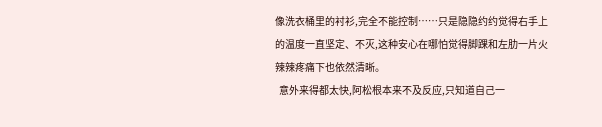像洗衣桶里的衬衫,完全不能控制……只是隐隐约约觉得右手上的温度一直坚定、不灭,这种安心在哪怕觉得脚踝和左肋一片火辣辣疼痛下也依然清晰。
  意外来得都太快,阿松根本来不及反应,只知道自己一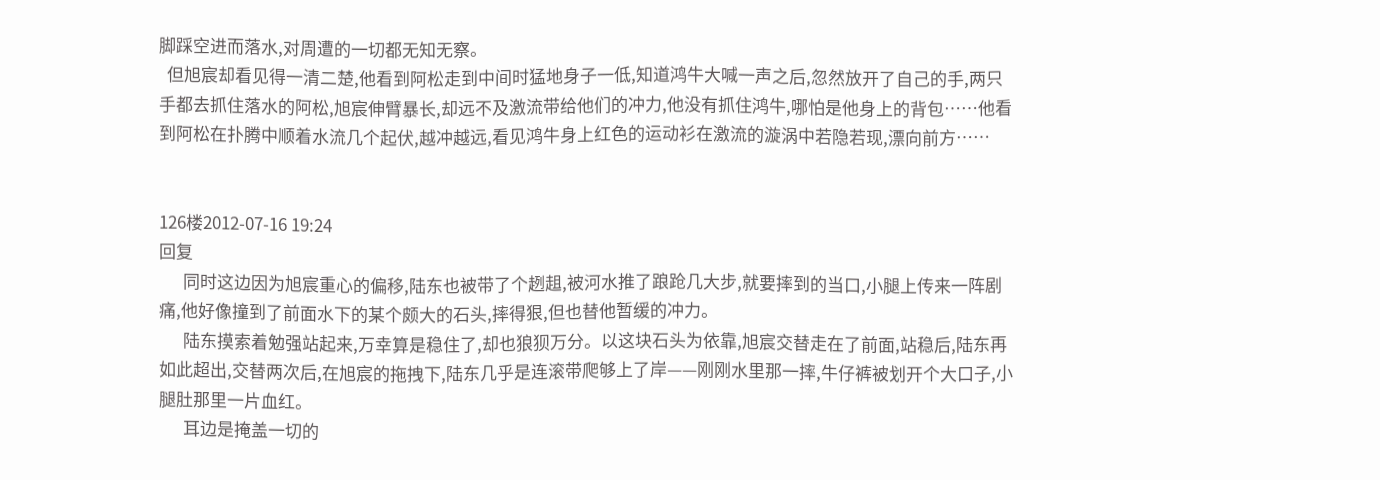脚踩空进而落水,对周遭的一切都无知无察。
  但旭宸却看见得一清二楚,他看到阿松走到中间时猛地身子一低,知道鸿牛大喊一声之后,忽然放开了自己的手,两只手都去抓住落水的阿松,旭宸伸臂暴长,却远不及激流带给他们的冲力,他没有抓住鸿牛,哪怕是他身上的背包……他看到阿松在扑腾中顺着水流几个起伏,越冲越远,看见鸿牛身上红色的运动衫在激流的漩涡中若隐若现,漂向前方……


126楼2012-07-16 19:24
回复
      同时这边因为旭宸重心的偏移,陆东也被带了个趔趄,被河水推了踉跄几大步,就要摔到的当口,小腿上传来一阵剧痛,他好像撞到了前面水下的某个颇大的石头,摔得狠,但也替他暂缓的冲力。
      陆东摸索着勉强站起来,万幸算是稳住了,却也狼狈万分。以这块石头为依靠,旭宸交替走在了前面,站稳后,陆东再如此超出,交替两次后,在旭宸的拖拽下,陆东几乎是连滚带爬够上了岸——刚刚水里那一摔,牛仔裤被划开个大口子,小腿肚那里一片血红。
      耳边是掩盖一切的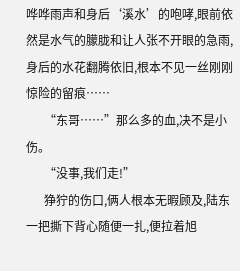哗哗雨声和身后‘溪水’的咆哮,眼前依然是水气的朦胧和让人张不开眼的急雨,身后的水花翻腾依旧,根本不见一丝刚刚惊险的留痕……
      “东哥……”那么多的血,决不是小伤。
      “没事,我们走!”
      狰狞的伤口,俩人根本无暇顾及,陆东一把撕下背心随便一扎,便拉着旭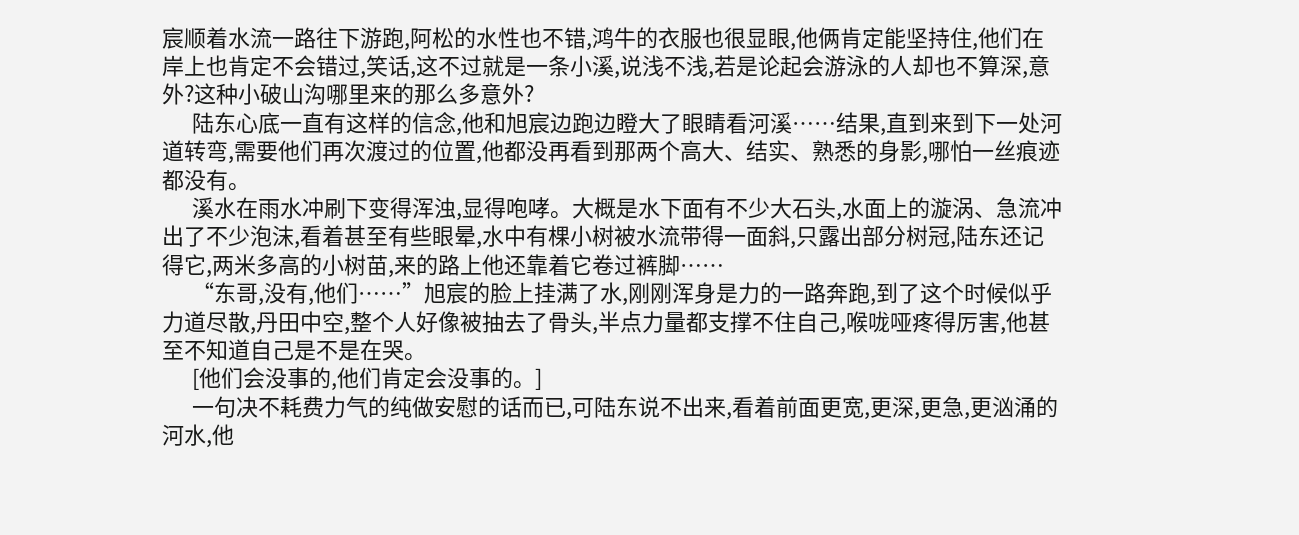宸顺着水流一路往下游跑,阿松的水性也不错,鸿牛的衣服也很显眼,他俩肯定能坚持住,他们在岸上也肯定不会错过,笑话,这不过就是一条小溪,说浅不浅,若是论起会游泳的人却也不算深,意外?这种小破山沟哪里来的那么多意外?
      陆东心底一直有这样的信念,他和旭宸边跑边瞪大了眼睛看河溪……结果,直到来到下一处河道转弯,需要他们再次渡过的位置,他都没再看到那两个高大、结实、熟悉的身影,哪怕一丝痕迹都没有。
      溪水在雨水冲刷下变得浑浊,显得咆哮。大概是水下面有不少大石头,水面上的漩涡、急流冲出了不少泡沫,看着甚至有些眼晕,水中有棵小树被水流带得一面斜,只露出部分树冠,陆东还记得它,两米多高的小树苗,来的路上他还靠着它卷过裤脚……
      “东哥,没有,他们……”旭宸的脸上挂满了水,刚刚浑身是力的一路奔跑,到了这个时候似乎力道尽散,丹田中空,整个人好像被抽去了骨头,半点力量都支撑不住自己,喉咙哑疼得厉害,他甚至不知道自己是不是在哭。
      [他们会没事的,他们肯定会没事的。]
      一句决不耗费力气的纯做安慰的话而已,可陆东说不出来,看着前面更宽,更深,更急,更汹涌的河水,他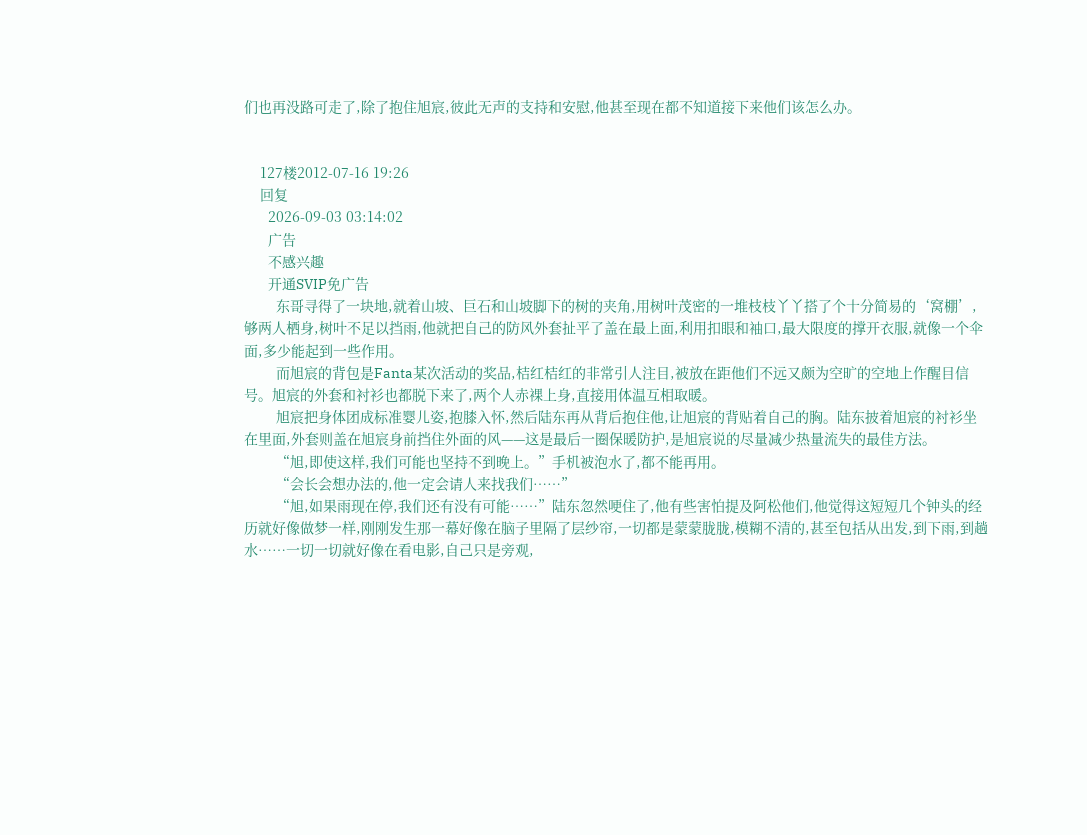们也再没路可走了,除了抱住旭宸,彼此无声的支持和安慰,他甚至现在都不知道接下来他们该怎么办。


    127楼2012-07-16 19:26
    回复
      2026-09-03 03:14:02
      广告
      不感兴趣
      开通SVIP免广告
        东哥寻得了一块地,就着山坡、巨石和山坡脚下的树的夹角,用树叶茂密的一堆枝枝丫丫搭了个十分简易的‘窝棚’,够两人栖身,树叶不足以挡雨,他就把自己的防风外套扯平了盖在最上面,利用扣眼和袖口,最大限度的撑开衣服,就像一个伞面,多少能起到一些作用。
        而旭宸的背包是Fanta某次活动的奖品,桔红桔红的非常引人注目,被放在距他们不远又颇为空旷的空地上作醒目信号。旭宸的外套和衬衫也都脱下来了,两个人赤裸上身,直接用体温互相取暖。
        旭宸把身体团成标准婴儿姿,抱膝入怀,然后陆东再从背后抱住他,让旭宸的背贴着自己的胸。陆东披着旭宸的衬衫坐在里面,外套则盖在旭宸身前挡住外面的风——这是最后一圈保暖防护,是旭宸说的尽量减少热量流失的最佳方法。
        “旭,即使这样,我们可能也坚持不到晚上。”手机被泡水了,都不能再用。
        “会长会想办法的,他一定会请人来找我们……”
        “旭,如果雨现在停,我们还有没有可能……”陆东忽然哽住了,他有些害怕提及阿松他们,他觉得这短短几个钟头的经历就好像做梦一样,刚刚发生那一幕好像在脑子里隔了层纱帘,一切都是蒙蒙胧胧,模糊不清的,甚至包括从出发,到下雨,到趟水……一切一切就好像在看电影,自己只是旁观,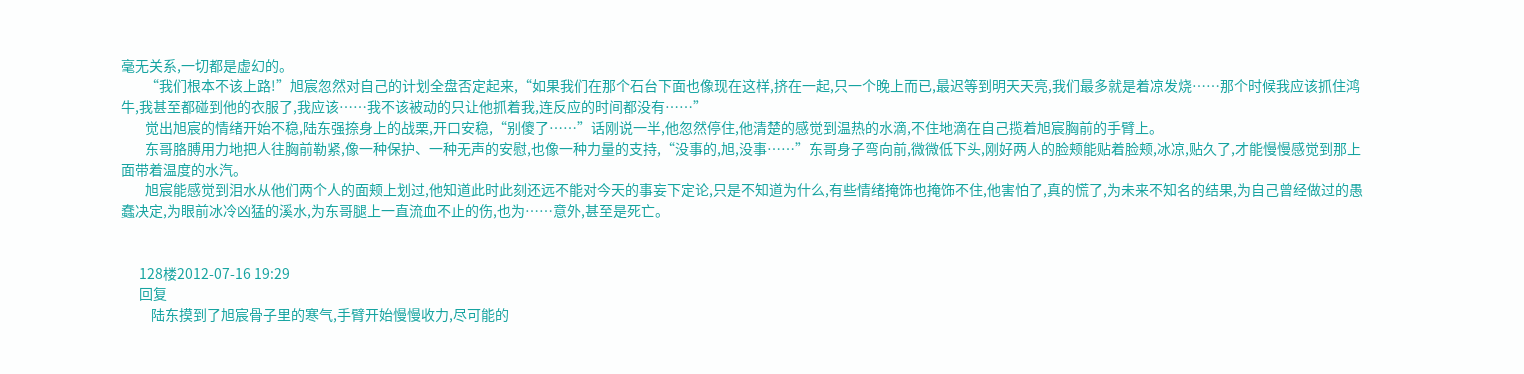毫无关系,一切都是虚幻的。
        “我们根本不该上路!”旭宸忽然对自己的计划全盘否定起来,“如果我们在那个石台下面也像现在这样,挤在一起,只一个晚上而已,最迟等到明天天亮,我们最多就是着凉发烧……那个时候我应该抓住鸿牛,我甚至都碰到他的衣服了,我应该……我不该被动的只让他抓着我,连反应的时间都没有……”
        觉出旭宸的情绪开始不稳,陆东强捺身上的战栗,开口安稳,“别傻了……”话刚说一半,他忽然停住,他清楚的感觉到温热的水滴,不住地滴在自己揽着旭宸胸前的手臂上。
        东哥胳膊用力地把人往胸前勒紧,像一种保护、一种无声的安慰,也像一种力量的支持,“没事的,旭,没事……”东哥身子弯向前,微微低下头,刚好两人的脸颊能贴着脸颊,冰凉,贴久了,才能慢慢感觉到那上面带着温度的水汽。
        旭宸能感觉到泪水从他们两个人的面颊上划过,他知道此时此刻还远不能对今天的事妄下定论,只是不知道为什么,有些情绪掩饰也掩饰不住,他害怕了,真的慌了,为未来不知名的结果,为自己曾经做过的愚蠢决定,为眼前冰冷凶猛的溪水,为东哥腿上一直流血不止的伤,也为……意外,甚至是死亡。


      128楼2012-07-16 19:29
      回复
          陆东摸到了旭宸骨子里的寒气,手臂开始慢慢收力,尽可能的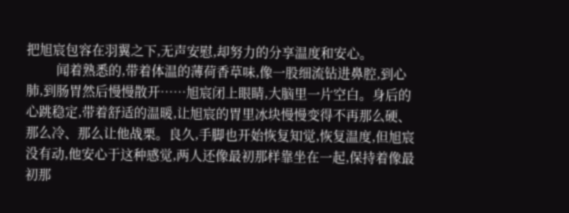把旭宸包容在羽翼之下,无声安慰,却努力的分享温度和安心。
          闻着熟悉的,带着体温的薄荷香草味,像一股细流钻进鼻腔,到心肺,到肠胃然后慢慢散开……旭宸闭上眼睛,大脑里一片空白。身后的心跳稳定,带着舒适的温暖,让旭宸的胃里冰块慢慢变得不再那么硬、那么冷、那么让他战栗。良久,手脚也开始恢复知觉,恢复温度,但旭宸没有动,他安心于这种感觉,两人还像最初那样靠坐在一起,保持着像最初那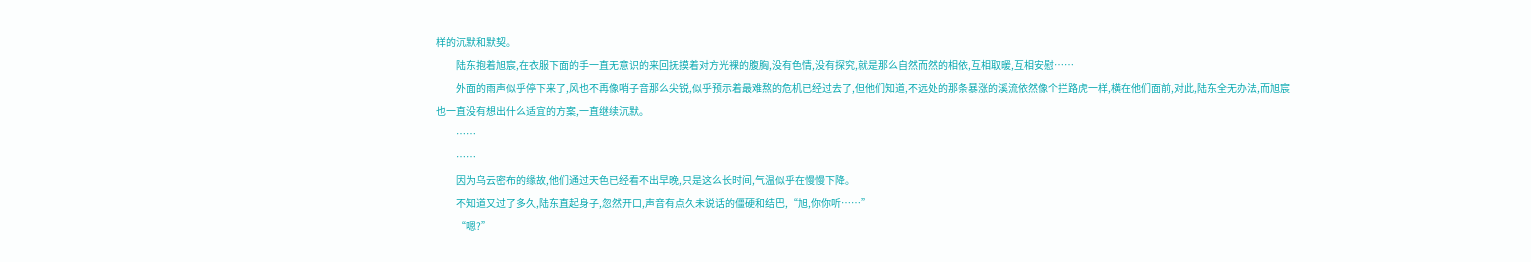样的沉默和默契。
          陆东抱着旭宸,在衣服下面的手一直无意识的来回抚摸着对方光裸的腹胸,没有色情,没有探究,就是那么自然而然的相依,互相取暖,互相安慰……
          外面的雨声似乎停下来了,风也不再像哨子音那么尖锐,似乎预示着最难熬的危机已经过去了,但他们知道,不远处的那条暴涨的溪流依然像个拦路虎一样,横在他们面前,对此,陆东全无办法,而旭宸也一直没有想出什么适宜的方案,一直继续沉默。
          ……
          ……
          因为乌云密布的缘故,他们通过天色已经看不出早晚,只是这么长时间,气温似乎在慢慢下降。
          不知道又过了多久,陆东直起身子,忽然开口,声音有点久未说话的僵硬和结巴,“旭,你你听……”
          “嗯?”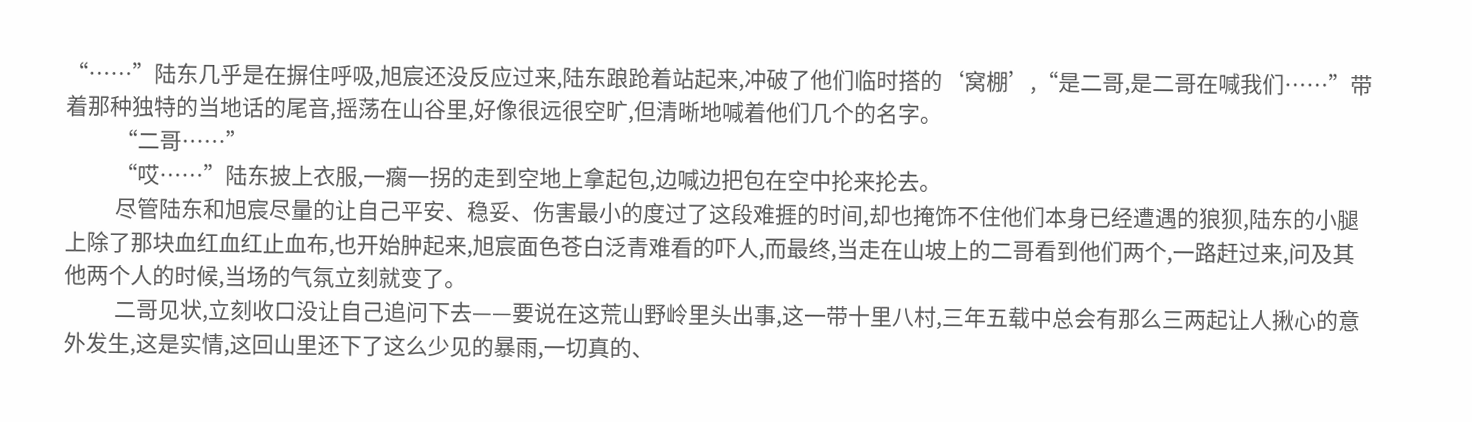“……”陆东几乎是在摒住呼吸,旭宸还没反应过来,陆东踉跄着站起来,冲破了他们临时搭的‘窝棚’,“是二哥,是二哥在喊我们……”带着那种独特的当地话的尾音,摇荡在山谷里,好像很远很空旷,但清晰地喊着他们几个的名字。
          “二哥……”
          “哎……”陆东披上衣服,一瘸一拐的走到空地上拿起包,边喊边把包在空中抡来抡去。
          尽管陆东和旭宸尽量的让自己平安、稳妥、伤害最小的度过了这段难捱的时间,却也掩饰不住他们本身已经遭遇的狼狈,陆东的小腿上除了那块血红血红止血布,也开始肿起来,旭宸面色苍白泛青难看的吓人,而最终,当走在山坡上的二哥看到他们两个,一路赶过来,问及其他两个人的时候,当场的气氛立刻就变了。
          二哥见状,立刻收口没让自己追问下去——要说在这荒山野岭里头出事,这一带十里八村,三年五载中总会有那么三两起让人揪心的意外发生,这是实情,这回山里还下了这么少见的暴雨,一切真的、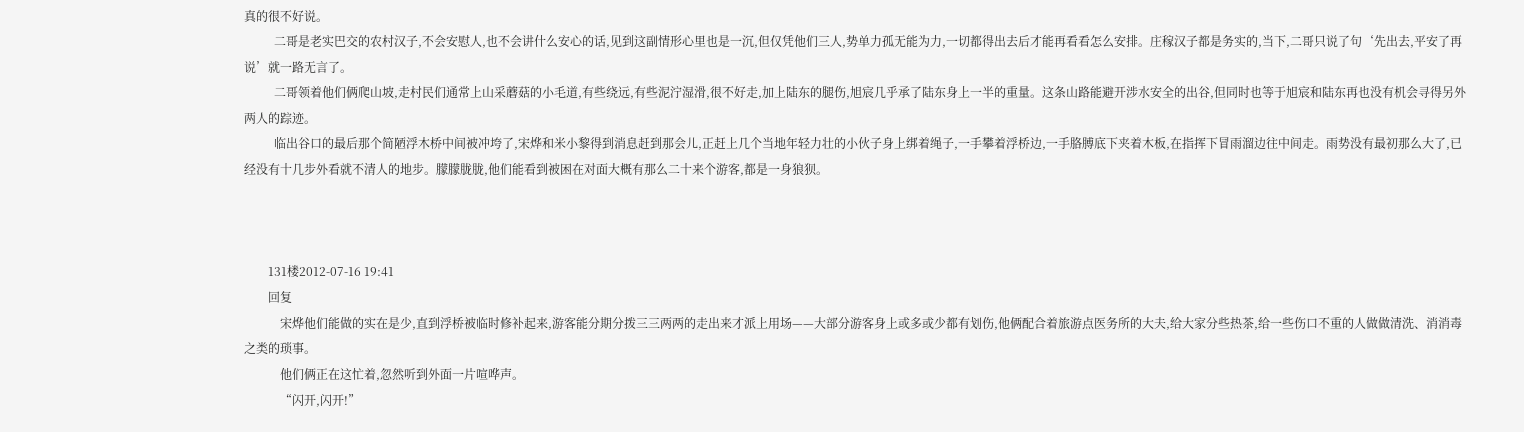真的很不好说。
          二哥是老实巴交的农村汉子,不会安慰人,也不会讲什么安心的话,见到这副情形心里也是一沉,但仅凭他们三人,势单力孤无能为力,一切都得出去后才能再看看怎么安排。庄稼汉子都是务实的,当下,二哥只说了句‘先出去,平安了再说’就一路无言了。
          二哥领着他们俩爬山坡,走村民们通常上山采蘑菇的小毛道,有些绕远,有些泥泞湿滑,很不好走,加上陆东的腿伤,旭宸几乎承了陆东身上一半的重量。这条山路能避开涉水安全的出谷,但同时也等于旭宸和陆东再也没有机会寻得另外两人的踪迹。
          临出谷口的最后那个简陋浮木桥中间被冲垮了,宋烨和米小黎得到消息赶到那会儿,正赶上几个当地年轻力壮的小伙子身上绑着绳子,一手攀着浮桥边,一手胳膊底下夹着木板,在指挥下冒雨溜边往中间走。雨势没有最初那么大了,已经没有十几步外看就不清人的地步。朦朦胧胧,他们能看到被困在对面大概有那么二十来个游客,都是一身狼狈。



        131楼2012-07-16 19:41
        回复
            宋烨他们能做的实在是少,直到浮桥被临时修补起来,游客能分期分拨三三两两的走出来才派上用场——大部分游客身上或多或少都有划伤,他俩配合着旅游点医务所的大夫,给大家分些热茶,给一些伤口不重的人做做清洗、消消毒之类的琐事。
            他们俩正在这忙着,忽然听到外面一片喧哗声。
            “闪开,闪开!”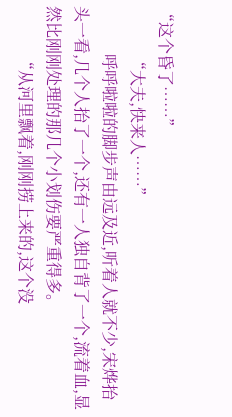“这个昏了……”
            “大夫,快来人……”
            呼呼啦啦的脚步声由远及近,听着人就不少,宋烨抬头一看,几个人抬了一个,还有一人独自背了一个,流着血,显然比刚刚处理的那几个小划伤要严重得多。
            “从河里飘着,刚刚捞上来的,这个没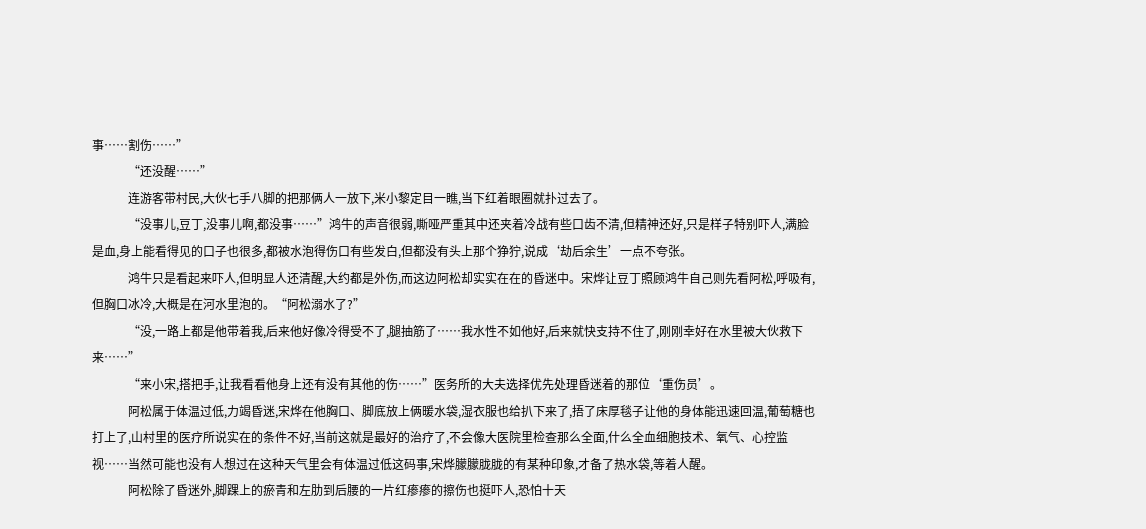事……割伤……”
            “还没醒……”
            连游客带村民,大伙七手八脚的把那俩人一放下,米小黎定目一瞧,当下红着眼圈就扑过去了。
            “没事儿,豆丁,没事儿啊,都没事……”鸿牛的声音很弱,嘶哑严重其中还夹着冷战有些口齿不清,但精神还好,只是样子特别吓人,满脸是血,身上能看得见的口子也很多,都被水泡得伤口有些发白,但都没有头上那个狰狞,说成‘劫后余生’一点不夸张。
            鸿牛只是看起来吓人,但明显人还清醒,大约都是外伤,而这边阿松却实实在在的昏迷中。宋烨让豆丁照顾鸿牛自己则先看阿松,呼吸有,但胸口冰冷,大概是在河水里泡的。“阿松溺水了?”
            “没,一路上都是他带着我,后来他好像冷得受不了,腿抽筋了……我水性不如他好,后来就快支持不住了,刚刚幸好在水里被大伙救下来……”
            “来小宋,搭把手,让我看看他身上还有没有其他的伤……”医务所的大夫选择优先处理昏迷着的那位‘重伤员’。
            阿松属于体温过低,力竭昏迷,宋烨在他胸口、脚底放上俩暖水袋,湿衣服也给扒下来了,捂了床厚毯子让他的身体能迅速回温,葡萄糖也打上了,山村里的医疗所说实在的条件不好,当前这就是最好的治疗了,不会像大医院里检查那么全面,什么全血细胞技术、氧气、心控监视……当然可能也没有人想过在这种天气里会有体温过低这码事,宋烨朦朦胧胧的有某种印象,才备了热水袋,等着人醒。
            阿松除了昏迷外,脚踝上的瘀青和左肋到后腰的一片红瘆瘆的擦伤也挺吓人,恐怕十天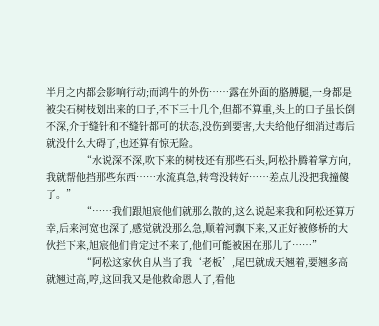半月之内都会影响行动;而鸿牛的外伤……露在外面的胳膊腿,一身都是被尖石树枝划出来的口子,不下三十几个,但都不算重,头上的口子虽长倒不深,介于缝针和不缝针都可的状态,没伤到要害,大夫给他仔细消过毒后就没什么大碍了,也还算有惊无险。
            “水说深不深,吹下来的树枝还有那些石头,阿松扑腾着掌方向,我就帮他挡那些东西……水流真急,转弯没转好……差点儿没把我撞傻了。”
            “……我们跟旭宸他们就那么散的,这么说起来我和阿松还算万幸,后来河宽也深了,感觉就没那么急,顺着河飘下来,又正好被修桥的大伙拦下来,旭宸他们肯定过不来了,他们可能被困在那儿了……”
            “阿松这家伙自从当了我‘老板’,尾巴就成天翘着,要翘多高就翘过高,哼,这回我又是他救命恩人了,看他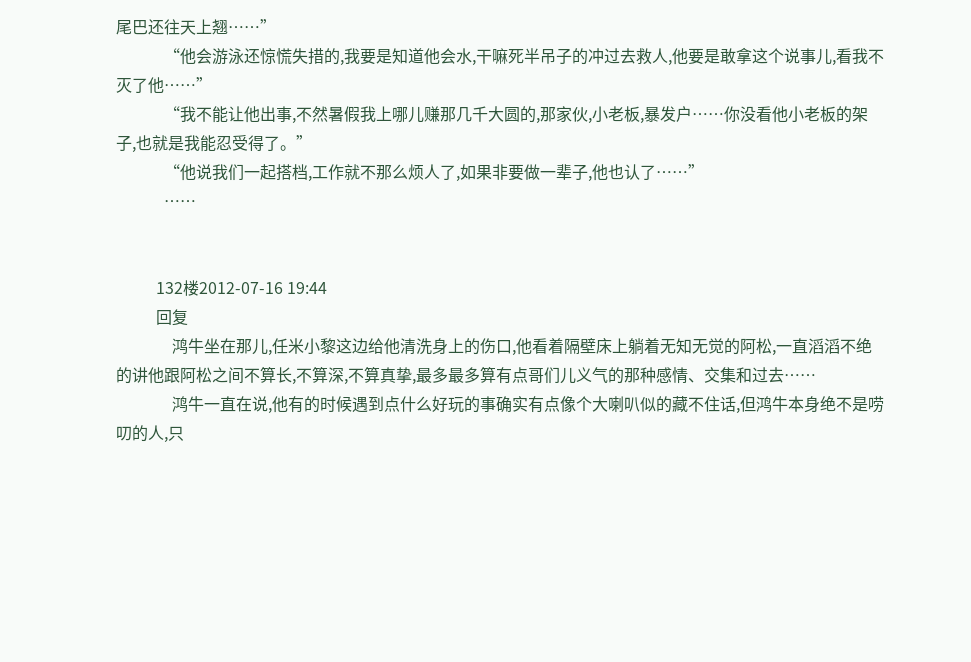尾巴还往天上翘……”
            “他会游泳还惊慌失措的,我要是知道他会水,干嘛死半吊子的冲过去救人,他要是敢拿这个说事儿,看我不灭了他……”
            “我不能让他出事,不然暑假我上哪儿赚那几千大圆的,那家伙,小老板,暴发户……你没看他小老板的架子,也就是我能忍受得了。”
            “他说我们一起搭档,工作就不那么烦人了,如果非要做一辈子,他也认了……”
            ……


          132楼2012-07-16 19:44
          回复
              鸿牛坐在那儿,任米小黎这边给他清洗身上的伤口,他看着隔壁床上躺着无知无觉的阿松,一直滔滔不绝的讲他跟阿松之间不算长,不算深,不算真挚,最多最多算有点哥们儿义气的那种感情、交集和过去……
              鸿牛一直在说,他有的时候遇到点什么好玩的事确实有点像个大喇叭似的藏不住话,但鸿牛本身绝不是唠叨的人,只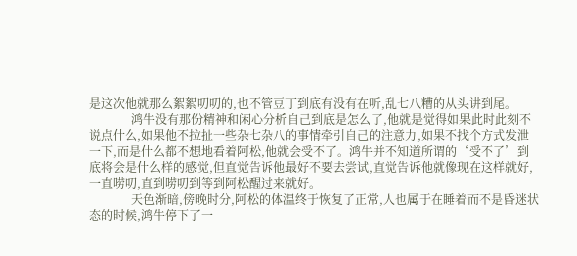是这次他就那么絮絮叨叨的,也不管豆丁到底有没有在听,乱七八糟的从头讲到尾。
              鸿牛没有那份精神和闲心分析自己到底是怎么了,他就是觉得如果此时此刻不说点什么,如果他不拉扯一些杂七杂八的事情牵引自己的注意力,如果不找个方式发泄一下,而是什么都不想地看着阿松,他就会受不了。鸿牛并不知道所谓的‘受不了’到底将会是什么样的感觉,但直觉告诉他最好不要去尝试,直觉告诉他就像现在这样就好,一直唠叨,直到唠叨到等到阿松醒过来就好。
              天色渐暗,傍晚时分,阿松的体温终于恢复了正常,人也属于在睡着而不是昏迷状态的时候,鸿牛停下了一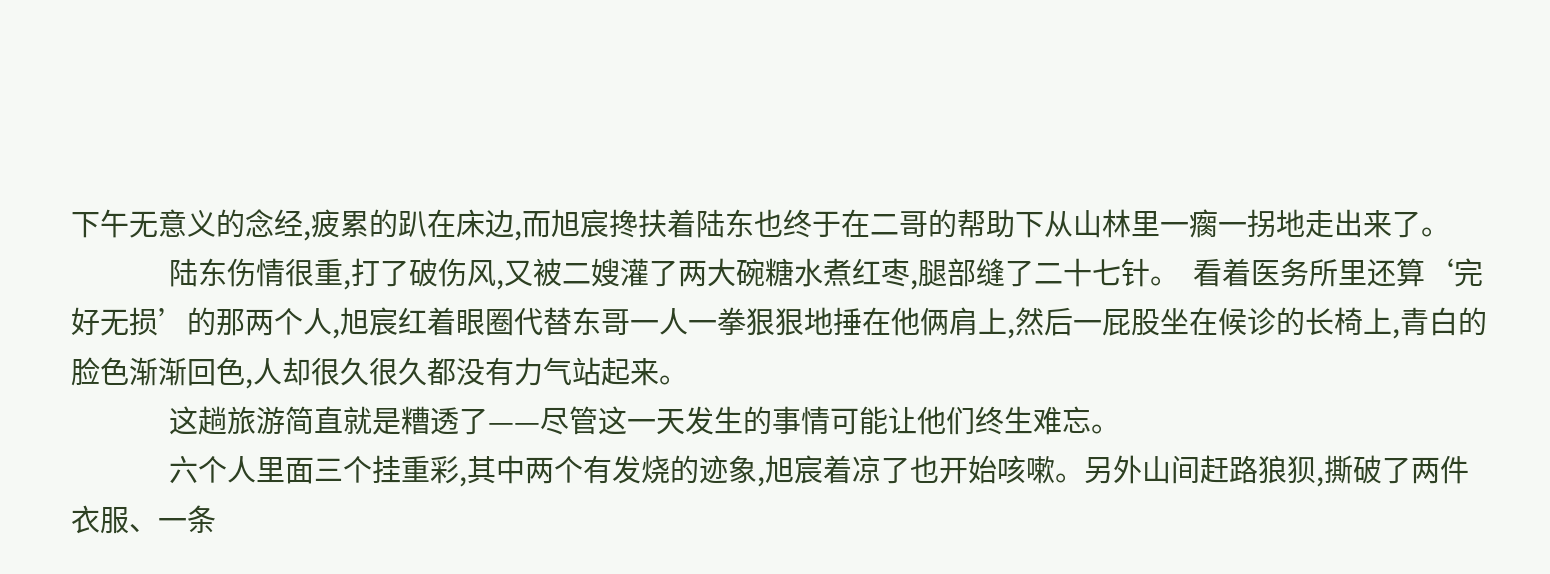下午无意义的念经,疲累的趴在床边,而旭宸搀扶着陆东也终于在二哥的帮助下从山林里一瘸一拐地走出来了。
              陆东伤情很重,打了破伤风,又被二嫂灌了两大碗糖水煮红枣,腿部缝了二十七针。  看着医务所里还算‘完好无损’的那两个人,旭宸红着眼圈代替东哥一人一拳狠狠地捶在他俩肩上,然后一屁股坐在候诊的长椅上,青白的脸色渐渐回色,人却很久很久都没有力气站起来。
              这趟旅游简直就是糟透了——尽管这一天发生的事情可能让他们终生难忘。
              六个人里面三个挂重彩,其中两个有发烧的迹象,旭宸着凉了也开始咳嗽。另外山间赶路狼狈,撕破了两件衣服、一条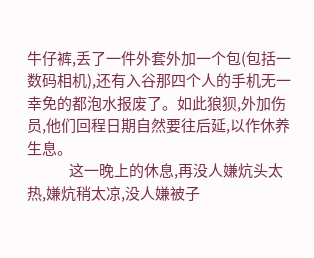牛仔裤,丢了一件外套外加一个包(包括一数码相机),还有入谷那四个人的手机无一幸免的都泡水报废了。如此狼狈,外加伤员,他们回程日期自然要往后延,以作休养生息。
              这一晚上的休息,再没人嫌炕头太热,嫌炕稍太凉,没人嫌被子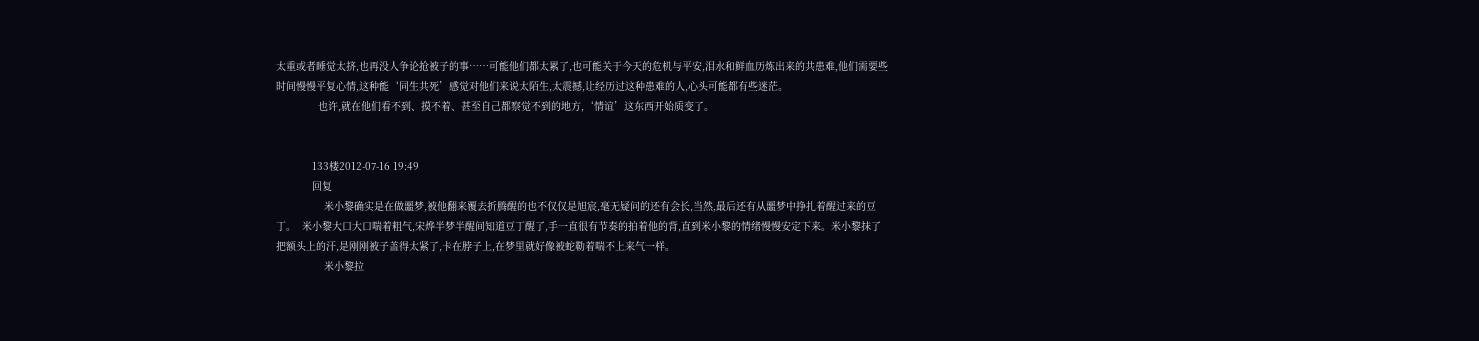太重或者睡觉太挤,也再没人争论抢被子的事……可能他们都太累了,也可能关于今天的危机与平安,泪水和鲜血历炼出来的共患难,他们需要些时间慢慢平复心情,这种能‘同生共死’感觉对他们来说太陌生,太震撼,让经历过这种患难的人,心头可能都有些迷茫。
              也许,就在他们看不到、摸不着、甚至自己都察觉不到的地方,‘情谊’这东西开始质变了。


            133楼2012-07-16 19:49
            回复
                米小黎确实是在做噩梦,被他翻来覆去折腾醒的也不仅仅是旭宸,毫无疑问的还有会长,当然,最后还有从噩梦中挣扎着醒过来的豆丁。  米小黎大口大口喘着粗气,宋烨半梦半醒间知道豆丁醒了,手一直很有节奏的拍着他的背,直到米小黎的情绪慢慢安定下来。米小黎抹了把额头上的汗,是刚刚被子盖得太紧了,卡在脖子上,在梦里就好像被蛇勒着喘不上来气一样。
                米小黎拉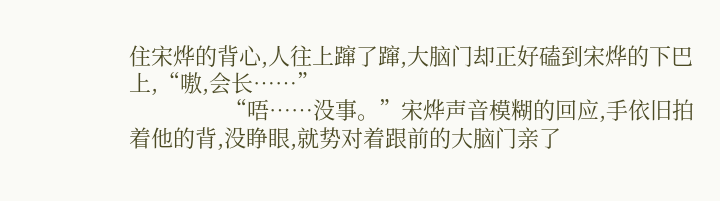住宋烨的背心,人往上蹿了蹿,大脑门却正好磕到宋烨的下巴上,“嗷,会长……”
                “唔……没事。”宋烨声音模糊的回应,手依旧拍着他的背,没睁眼,就势对着跟前的大脑门亲了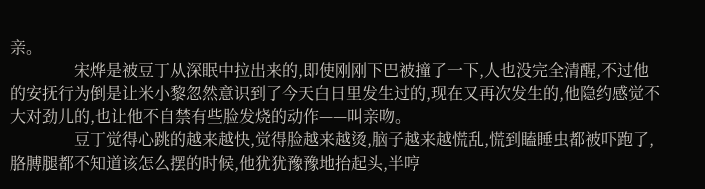亲。
                宋烨是被豆丁从深眠中拉出来的,即使刚刚下巴被撞了一下,人也没完全清醒,不过他的安抚行为倒是让米小黎忽然意识到了今天白日里发生过的,现在又再次发生的,他隐约感觉不大对劲儿的,也让他不自禁有些脸发烧的动作——叫亲吻。
                豆丁觉得心跳的越来越快,觉得脸越来越烫,脑子越来越慌乱,慌到瞌睡虫都被吓跑了,胳膊腿都不知道该怎么摆的时候,他犹犹豫豫地抬起头,半哼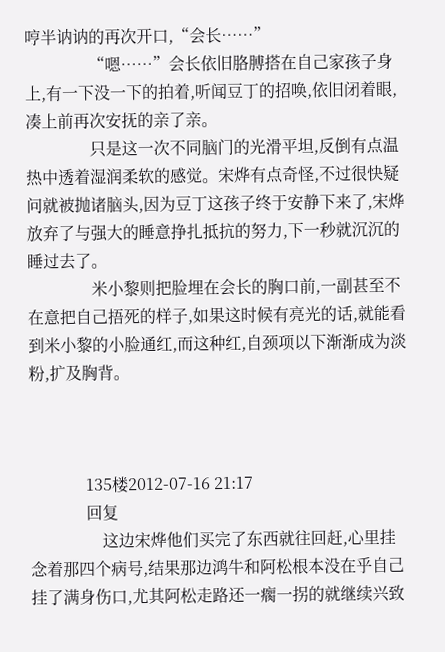哼半讷讷的再次开口,“会长……”
                “嗯……”会长依旧胳膊搭在自己家孩子身上,有一下没一下的拍着,听闻豆丁的招唤,依旧闭着眼,凑上前再次安抚的亲了亲。
                只是这一次不同脑门的光滑平坦,反倒有点温热中透着湿润柔软的感觉。宋烨有点奇怪,不过很快疑问就被抛诸脑头,因为豆丁这孩子终于安静下来了,宋烨放弃了与强大的睡意挣扎抵抗的努力,下一秒就沉沉的睡过去了。
                米小黎则把脸埋在会长的胸口前,一副甚至不在意把自己捂死的样子,如果这时候有亮光的话,就能看到米小黎的小脸通红,而这种红,自颈项以下渐渐成为淡粉,扩及胸背。



              135楼2012-07-16 21:17
              回复
                  这边宋烨他们买完了东西就往回赶,心里挂念着那四个病号,结果那边鸿牛和阿松根本没在乎自己挂了满身伤口,尤其阿松走路还一瘸一拐的就继续兴致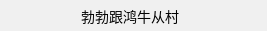勃勃跟鸿牛从村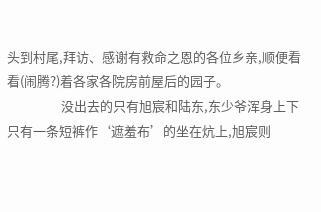头到村尾,拜访、感谢有救命之恩的各位乡亲,顺便看看(闹腾?)着各家各院房前屋后的园子。
                  没出去的只有旭宸和陆东,东少爷浑身上下只有一条短裤作‘遮羞布’的坐在炕上,旭宸则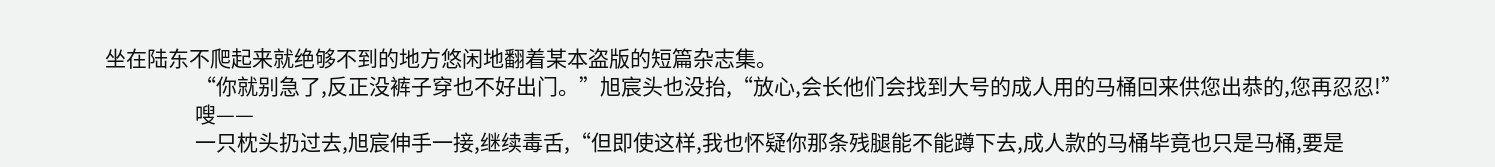坐在陆东不爬起来就绝够不到的地方悠闲地翻着某本盗版的短篇杂志集。
                  “你就别急了,反正没裤子穿也不好出门。”旭宸头也没抬,“放心,会长他们会找到大号的成人用的马桶回来供您出恭的,您再忍忍!”
                  嗖——
                  一只枕头扔过去,旭宸伸手一接,继续毒舌,“但即使这样,我也怀疑你那条残腿能不能蹲下去,成人款的马桶毕竟也只是马桶,要是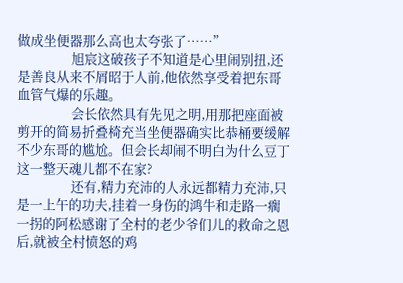做成坐便器那么高也太夸张了……”
                  旭宸这破孩子不知道是心里闹别扭,还是善良从来不屑昭于人前,他依然享受着把东哥血管气爆的乐趣。
                  会长依然具有先见之明,用那把座面被剪开的简易折叠椅充当坐便器确实比恭桶要缓解不少东哥的尴尬。但会长却闹不明白为什么豆丁这一整天魂儿都不在家?
                  还有,精力充沛的人永远都精力充沛,只是一上午的功夫,挂着一身伤的鸿牛和走路一瘸一拐的阿松感谢了全村的老少爷们儿的救命之恩后,就被全村愤怒的鸡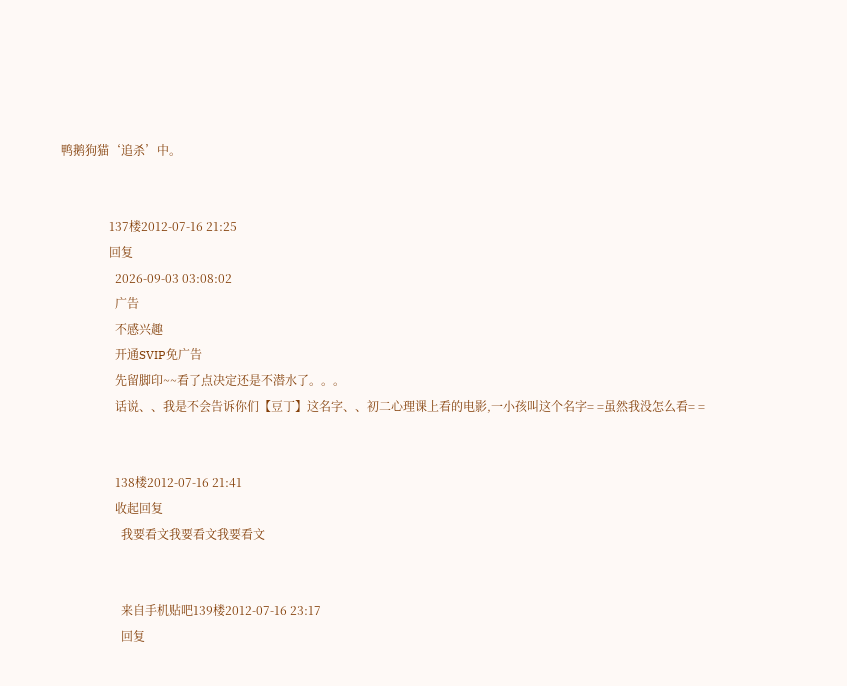鸭鹅狗猫‘追杀’中。


                137楼2012-07-16 21:25
                回复
                  2026-09-03 03:08:02
                  广告
                  不感兴趣
                  开通SVIP免广告
                  先留脚印~~看了点决定还是不潜水了。。。
                  话说、、我是不会告诉你们【豆丁】这名字、、初二心理课上看的电影,一小孩叫这个名字= =虽然我没怎么看= =


                  138楼2012-07-16 21:41
                  收起回复
                    我要看文我要看文我要看文


                    来自手机贴吧139楼2012-07-16 23:17
                    回复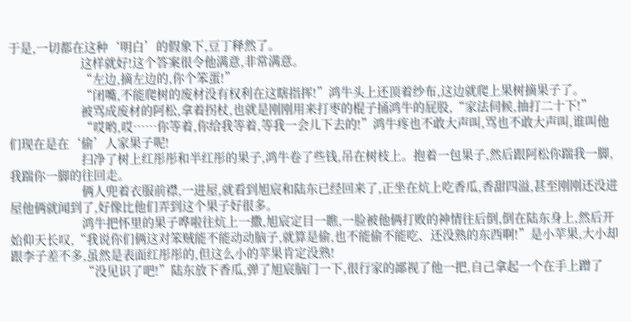于是,一切都在这种‘明白’的假象下,豆丁释然了。
                        这样就好!这个答案很令他满意,非常满意。
                        “左边,摘左边的,你个笨蛋!”
                        “闭嘴,不能爬树的废材没有权利在这瞎指挥!”鸿牛头上还顶着纱布,这边就爬上果树摘果子了。
                        被骂成废材的阿松,拿着拐杖,也就是刚刚用来打枣的棍子捅鸿牛的屁股,“家法伺候,抽打二十下!”
                        “哎哟,哎……你等着,你给我等着,等我一会儿下去的!”鸿牛疼也不敢大声叫,骂也不敢大声叫,谁叫他们现在是在‘偷’人家果子呢!
                        扫净了树上红彤彤和半红彤的果子,鸿牛卷了些钱,吊在树枝上。抱着一包果子,然后跟阿松你踹我一脚,我踹你一脚的往回走。
                        俩人兜着衣服前襟,一进屋,就看到旭宸和陆东已经回来了,正坐在炕上吃香瓜,香甜四溢,甚至刚刚还没进屋他俩就闻到了,好像比他们弄到这个果子好很多。
                        鸿牛把怀里的果子哗啦往炕上一撒,旭宸定目一瞧,一脸被他俩打败的神情往后倒,倒在陆东身上,然后开始仰天长叹,“我说你们俩这对笨贼能不能动动脑子,就算是偷,也不能偷不能吃、还没熟的东西啊!”是小苹果,大小却跟李子差不多,虽然是表面红彤彤的,但这么小的苹果肯定没熟!
                        “没见识了吧!”陆东放下香瓜,弹了旭宸脑门一下,很行家的鄙视了他一把,自己拿起一个在手上蹭了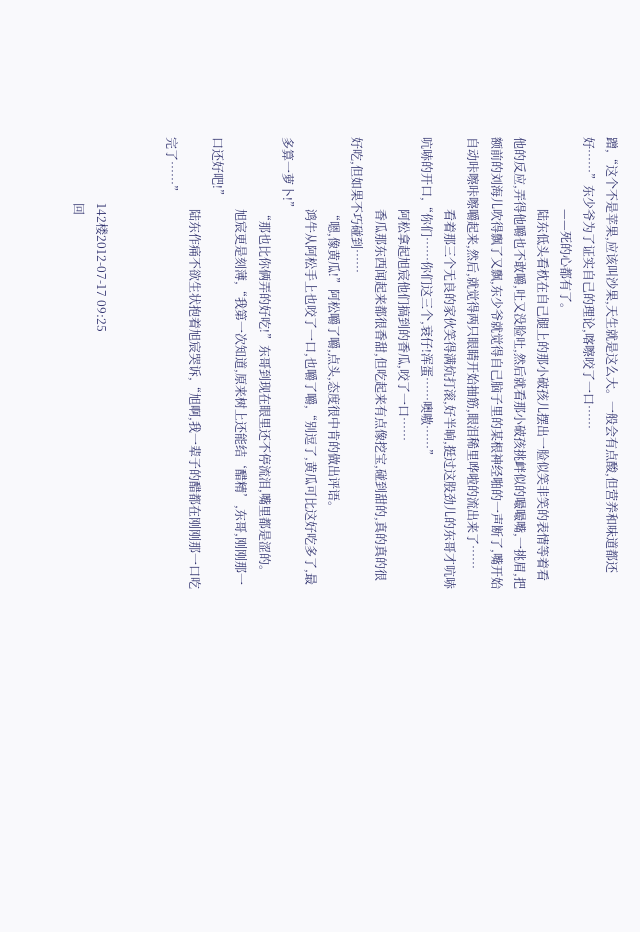蹭,“这个不是苹果,应该叫沙果,天生就是这么大。一般会有点酸,但营养和味道都还好……”东少爷为了证实自己的理论,喀嚓咬了一口……
                        ——死的心都有了。
                        陆东低头看枕在自己腿上的那小破孩儿摆出一脸似笑非笑的表情等着看他的反应,弄得他嚼也不敢嚼,吐又没脸吐,然后就看那小破孩挑衅似的嘬嘬嘴,一挑眉,把额前的刘海儿吹得飘了又飘,东少爷就觉得自己脑子里的某根神经啪的一声断了,嘴开始自动咔嚓咔嚓嚼起来,然后,就觉得两只眼睛开始抽筋,眼泪稀里哗啦的流出来了……
                        看着那三个无良的家伙笑得满炕打滚,好半晌,挺过这股劲儿的东哥才吭哧吭哧的开口,“你们……你们这三个,衰仔!浑蛋……噢嗷……”
                        阿松拿起旭宸他们搞到的香瓜,咬了一口……
                        香瓜那东西闻起来都很香甜,但吃起来有点像挖宝,碰到甜的,真的真的很好吃,但如果不巧碰到……
                        “嗯,像黄瓜!”阿松嚼了嚼,点头,态度很中肯的做出评语。
                        鸿牛从阿松手上也咬了一口,也嚼了嚼,“别逗了,黄瓜可比这好吃多了,最多算一萝卜!”
                        “那也比你俩弄的好吃!”东哥到现在眼里还不停流泪,嘴里都是涩的。
                        旭宸更是刻薄,“我第一次知道,原来树上还能结‘醋精’,东哥,刚刚那一口还好吧!”
                        陆东作痛不欲生状抱着旭宸哭诉,“旭啊,我一辈子的醋都在刚刚那一口吃完了……”


                      142楼2012-07-17 09:25
                      回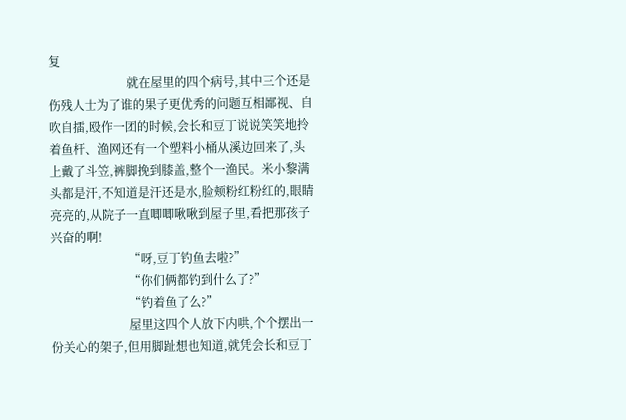复
                          就在屋里的四个病号,其中三个还是伤残人士为了谁的果子更优秀的问题互相鄙视、自吹自擂,殴作一团的时候,会长和豆丁说说笑笑地拎着鱼杆、渔网还有一个塑料小桶从溪边回来了,头上戴了斗笠,裤脚挽到膝盖,整个一渔民。米小黎满头都是汗,不知道是汗还是水,脸颊粉红粉红的,眼睛亮亮的,从院子一直唧唧啾啾到屋子里,看把那孩子兴奋的啊!
                          “呀,豆丁钓鱼去啦?”
                          “你们俩都钓到什么了?”
                          “钓着鱼了么?”
                          屋里这四个人放下内哄,个个摆出一份关心的架子,但用脚趾想也知道,就凭会长和豆丁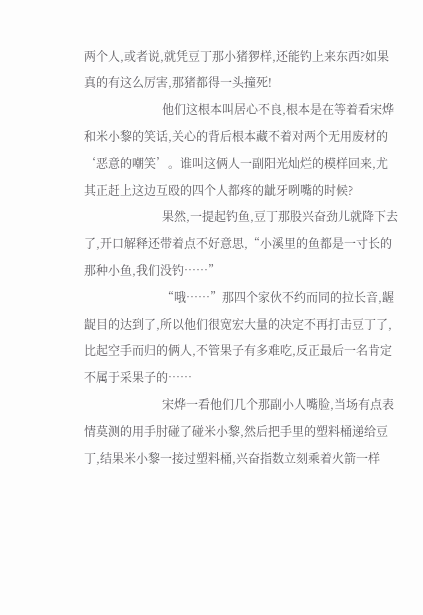两个人,或者说,就凭豆丁那小猪猡样,还能钓上来东西?如果真的有这么厉害,那猪都得一头撞死!
                          他们这根本叫居心不良,根本是在等着看宋烨和米小黎的笑话,关心的背后根本藏不着对两个无用废材的‘恶意的嘲笑’。谁叫这俩人一副阳光灿烂的模样回来,尤其正赶上这边互殴的四个人都疼的龇牙咧嘴的时候?
                          果然,一提起钓鱼,豆丁那股兴奋劲儿就降下去了,开口解释还带着点不好意思,“小溪里的鱼都是一寸长的那种小鱼,我们没钓……”
                          “哦……”那四个家伙不约而同的拉长音,龌龊目的达到了,所以他们很宽宏大量的决定不再打击豆丁了,比起空手而归的俩人,不管果子有多难吃,反正最后一名肯定不属于采果子的……
                          宋烨一看他们几个那副小人嘴脸,当场有点表情莫测的用手肘碰了碰米小黎,然后把手里的塑料桶递给豆丁,结果米小黎一接过塑料桶,兴奋指数立刻乘着火箭一样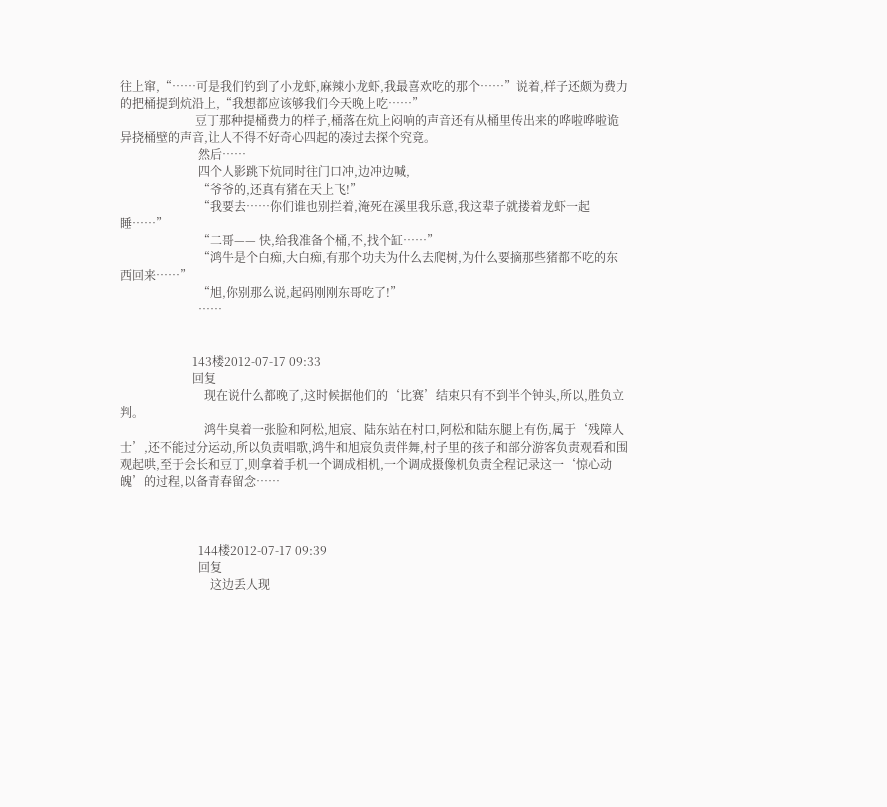往上窜,“……可是我们钓到了小龙虾,麻辣小龙虾,我最喜欢吃的那个……”说着,样子还颇为费力的把桶提到炕沿上,“我想都应该够我们今天晚上吃……”
                         豆丁那种提桶费力的样子,桶落在炕上闷响的声音还有从桶里传出来的哗啦哗啦诡异挠桶壁的声音,让人不得不好奇心四起的凑过去探个究竟。
                          然后……
                          四个人影跳下炕同时往门口冲,边冲边喊,
                          “爷爷的,还真有猪在天上飞!”
                          “我要去……你们谁也别拦着,淹死在溪里我乐意,我这辈子就搂着龙虾一起睡……”
                          “二哥—— 快,给我准备个桶,不,找个缸……”
                          “鸿牛是个白痴,大白痴,有那个功夫为什么去爬树,为什么要摘那些猪都不吃的东西回来……”
                          “旭,你别那么说,起码刚刚东哥吃了!”
                          ……


                        143楼2012-07-17 09:33
                        回复
                            现在说什么都晚了,这时候据他们的‘比赛’结束只有不到半个钟头,所以,胜负立判。
                            鸿牛臭着一张脸和阿松,旭宸、陆东站在村口,阿松和陆东腿上有伤,属于‘残障人士’,还不能过分运动,所以负责唱歌,鸿牛和旭宸负责伴舞,村子里的孩子和部分游客负责观看和围观起哄,至于会长和豆丁,则拿着手机一个调成相机,一个调成摄像机负责全程记录这一‘惊心动魄’的过程,以备青春留念……



                          144楼2012-07-17 09:39
                          回复
                              这边丢人现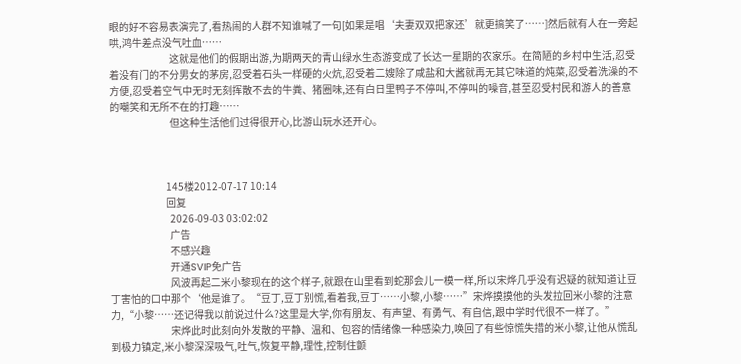眼的好不容易表演完了,看热闹的人群不知谁喊了一句[如果是唱‘夫妻双双把家还’就更搞笑了……]然后就有人在一旁起哄,鸿牛差点没气吐血……
                              这就是他们的假期出游,为期两天的青山绿水生态游变成了长达一星期的农家乐。在简陋的乡村中生活,忍受着没有门的不分男女的茅房,忍受着石头一样硬的火炕,忍受着二嫂除了咸盐和大酱就再无其它味道的炖菜,忍受着洗澡的不方便,忍受着空气中无时无刻挥散不去的牛粪、猪圈味,还有白日里鸭子不停叫,不停叫的噪音,甚至忍受村民和游人的善意的嘲笑和无所不在的打趣……
                              但这种生活他们过得很开心,比游山玩水还开心。



                            145楼2012-07-17 10:14
                            回复
                              2026-09-03 03:02:02
                              广告
                              不感兴趣
                              开通SVIP免广告
                              风波再起二米小黎现在的这个样子,就跟在山里看到蛇那会儿一模一样,所以宋烨几乎没有迟疑的就知道让豆丁害怕的口中那个‘他是谁了。“豆丁,豆丁别慌,看着我,豆丁……小黎,小黎……”宋烨摸摸他的头发拉回米小黎的注意力,“小黎……还记得我以前说过什么?这里是大学,你有朋友、有声望、有勇气、有自信,跟中学时代很不一样了。”
                              宋烨此时此刻向外发散的平静、温和、包容的情绪像一种感染力,唤回了有些惊慌失措的米小黎,让他从慌乱到极力镇定,米小黎深深吸气,吐气,恢复平静,理性,控制住颤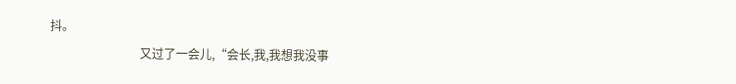抖。
                              又过了一会儿,“会长,我,我想我没事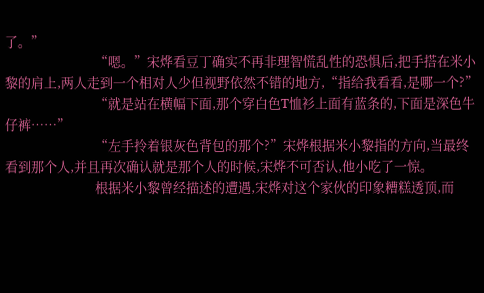了。”
                              “嗯。”宋烨看豆丁确实不再非理智慌乱性的恐惧后,把手搭在米小黎的肩上,两人走到一个相对人少但视野依然不错的地方,“指给我看看,是哪一个?”
                              “就是站在横幅下面,那个穿白色T恤衫上面有蓝条的,下面是深色牛仔裤……”
                              “左手拎着银灰色背包的那个?”宋烨根据米小黎指的方向,当最终看到那个人,并且再次确认就是那个人的时候,宋烨不可否认,他小吃了一惊。
                              根据米小黎曾经描述的遭遇,宋烨对这个家伙的印象糟糕透顶,而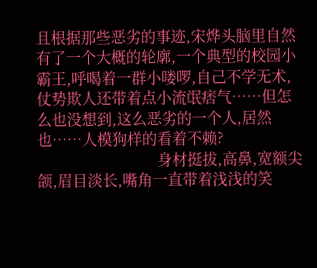且根据那些恶劣的事迹,宋烨头脑里自然有了一个大概的轮廓,一个典型的校园小霸王,呼喝着一群小喽啰,自己不学无术,仗势欺人还带着点小流氓痞气……但怎么也没想到,这么恶劣的一个人,居然也……人模狗样的看着不赖?
                              身材挺拔,高鼻,宽额尖颌,眉目淡长,嘴角一直带着浅浅的笑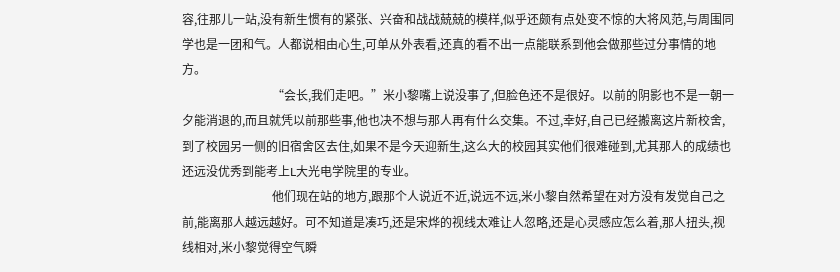容,往那儿一站,没有新生惯有的紧张、兴奋和战战兢兢的模样,似乎还颇有点处变不惊的大将风范,与周围同学也是一团和气。人都说相由心生,可单从外表看,还真的看不出一点能联系到他会做那些过分事情的地方。
                              “会长,我们走吧。”米小黎嘴上说没事了,但脸色还不是很好。以前的阴影也不是一朝一夕能消退的,而且就凭以前那些事,他也决不想与那人再有什么交集。不过,幸好,自己已经搬离这片新校舍,到了校园另一侧的旧宿舍区去住,如果不是今天迎新生,这么大的校园其实他们很难碰到,尤其那人的成绩也还远没优秀到能考上L大光电学院里的专业。
                              他们现在站的地方,跟那个人说近不近,说远不远,米小黎自然希望在对方没有发觉自己之前,能离那人越远越好。可不知道是凑巧,还是宋烨的视线太难让人忽略,还是心灵感应怎么着,那人扭头,视线相对,米小黎觉得空气瞬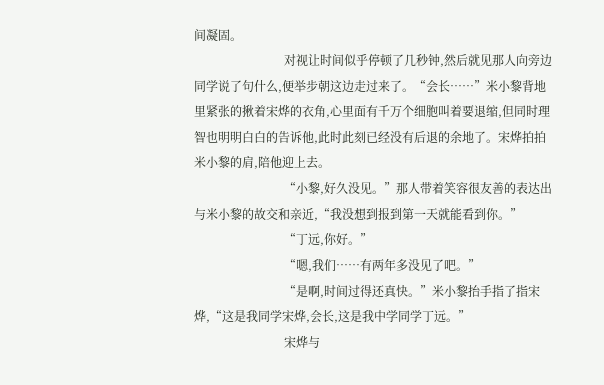间凝固。
                              对视让时间似乎停顿了几秒钟,然后就见那人向旁边同学说了句什么,便举步朝这边走过来了。“会长……”米小黎背地里紧张的揪着宋烨的衣角,心里面有千万个细胞叫着要退缩,但同时理智也明明白白的告诉他,此时此刻已经没有后退的余地了。宋烨拍拍米小黎的肩,陪他迎上去。
                              “小黎,好久没见。”那人带着笑容很友善的表达出与米小黎的故交和亲近,“我没想到报到第一天就能看到你。”
                              “丁远,你好。”
                              “嗯,我们……有两年多没见了吧。”
                              “是啊,时间过得还真快。”米小黎抬手指了指宋烨,“这是我同学宋烨,会长,这是我中学同学丁远。”
                              宋烨与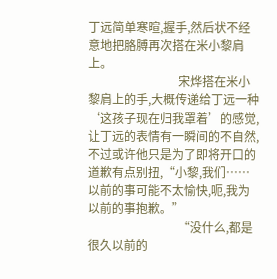丁远简单寒暄,握手,然后状不经意地把胳膊再次搭在米小黎肩上。
                              宋烨搭在米小黎肩上的手,大概传递给丁远一种‘这孩子现在归我罩着’的感觉,让丁远的表情有一瞬间的不自然,不过或许他只是为了即将开口的道歉有点别扭,“小黎,我们……以前的事可能不太愉快,呃,我为以前的事抱歉。”
                              “没什么,都是很久以前的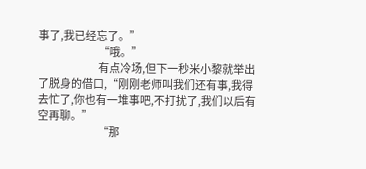事了,我已经忘了。”
                              “哦。”
                              有点冷场,但下一秒米小黎就举出了脱身的借口,“刚刚老师叫我们还有事,我得去忙了,你也有一堆事吧,不打扰了,我们以后有空再聊。”
                              “那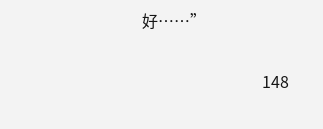好……”


                              148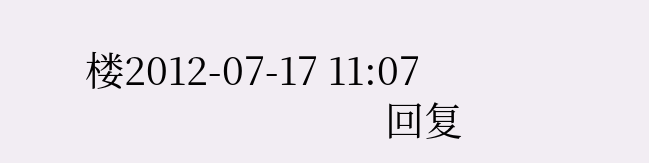楼2012-07-17 11:07
                              回复